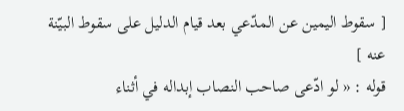[ سقوط اليمين عن المدّعي بعد قيام الدليل على سقوط البيّنة عنه ]
قوله : « لو ادّعى صاحب النصاب إبداله في أثناء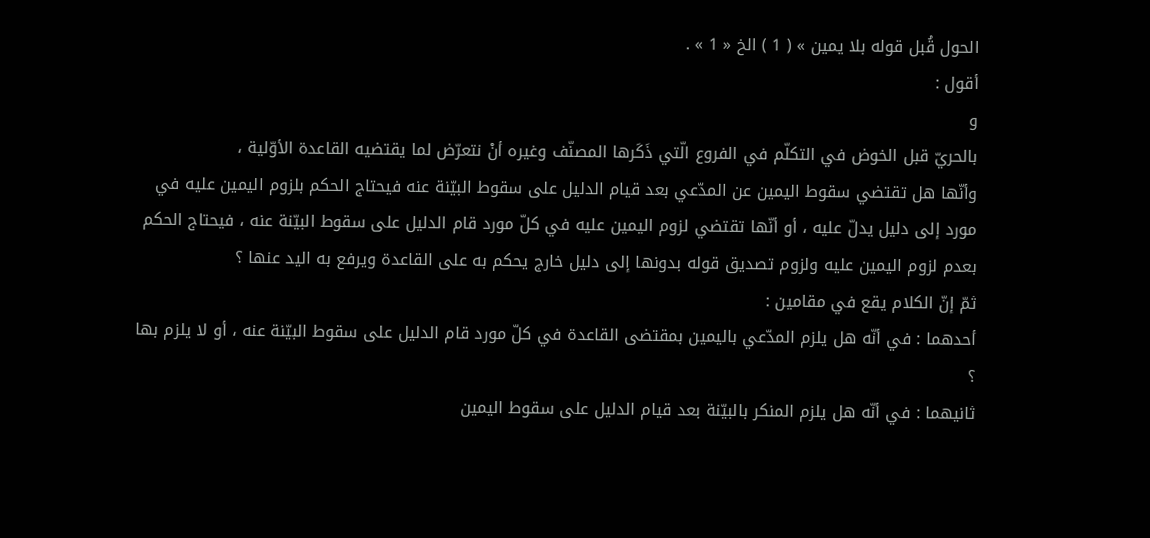الحول قُبل قوله بلا يمين » ( 1 ) الخ « 1 » .
أقول :
و
بالحريّ قبل الخوض في التكلّم في الفروع الّتي ذَكَرها المصنّف وغيره أنْ نتعرّض لما يقتضيه القاعدة الأوّلية ،
وأنّها هل تقتضي سقوط اليمين عن المدّعي بعد قيام الدليل على سقوط البيّنة عنه فيحتاج الحكم بلزوم اليمين عليه في مورد إلى دليل يدلّ عليه ، أو أنّها تقتضي لزوم اليمين عليه في كلّ مورد قام الدليل على سقوط البيّنة عنه ، فيحتاج الحكم بعدم لزوم اليمين عليه ولزوم تصديق قوله بدونها إلى دليل خارج يحكم به على القاعدة ويرفع به اليد عنها ؟
ثمّ إنّ الكلام يقع في مقامين :
أحدهما : في أنّه هل يلزم المدّعي باليمين بمقتضى القاعدة في كلّ مورد قام الدليل على سقوط البيّنة عنه ، أو لا يلزم بها ؟
ثانيهما : في أنّه هل يلزم المنكر بالبيّنة بعد قيام الدليل على سقوط اليمين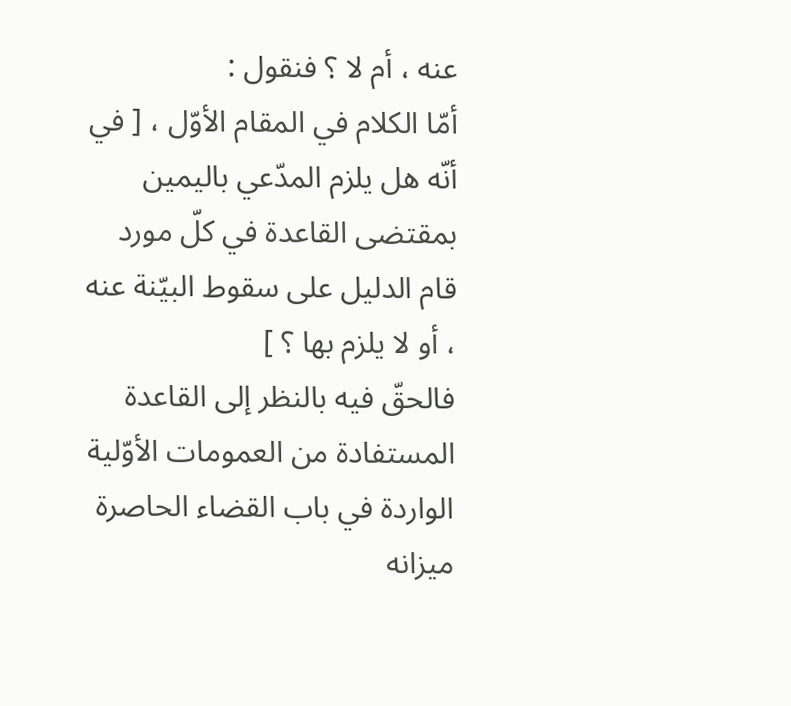عنه ، أم لا ؟ فنقول :
أمّا الكلام في المقام الأوّل ، [ في أنّه هل يلزم المدّعي باليمين بمقتضى القاعدة في كلّ مورد قام الدليل على سقوط البيّنة عنه ، أو لا يلزم بها ؟ ]
فالحقّ فيه بالنظر إلى القاعدة المستفادة من العمومات الأوّلية الواردة في باب القضاء الحاصرة ميزانه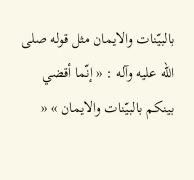بالبيّنات والايمان مثل قوله صلى الله عليه وآله : « إنّما أقضي بينكم بالبيّنات والايمان » «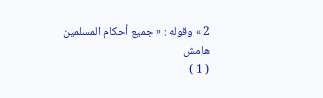2 » وقوله : « جميع أحكام المسلمين
هامش
( 1 )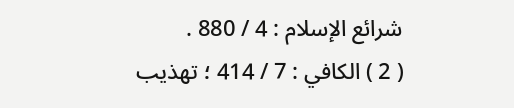شرائع الإسلام : 4 / 880 .
( 2 ) الكافي : 7 / 414 ؛ تهذيب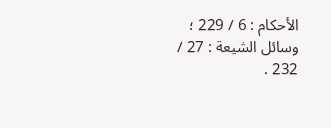الأحكام : 6 / 229 ؛ وسائل الشيعة : 27 / 232 .